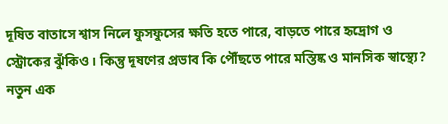দূষিত বাতাসে শ্বাস নিলে ফুসফুসের ক্ষতি হতে পারে, বাড়তে পারে হৃদ্রোগ ও স্ট্রোকের ঝুঁকিও। কিন্তু দূষণের প্রভাব কি পৌঁছতে পারে মস্তিষ্ক ও মানসিক স্বাস্থ্যে?
নতুন এক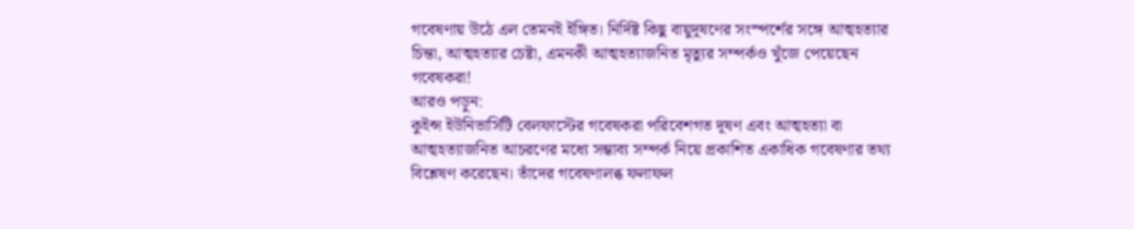গবেষণায় উঠে এল তেমনই ইঙ্গিত। নির্দিষ্ট কিছু বায়ুদূষণের সংস্পর্শের সঙ্গে আত্মহত্যার চিন্তা, আত্মহত্যার চেষ্টা, এমনকী আত্মহত্যাজনিত মৃত্যুর সম্পর্কও খুঁজে পেয়েছেন গবেষকরা!
আরও পড়ুন:
কুইন্স ইউনিভার্সিটি বেলফাস্টের গবেষকরা পরিবেশগত দূষণ এবং আত্মহত্যা বা আত্মহত্যাজনিত আচরণের মধ্যে সম্ভাব্য সম্পর্ক নিয়ে প্রকাশিত একাধিক গবেষণার তথ্য বিশ্লেষণ করেছেন। তাঁদের গবেষণালব্ধ ফলাফল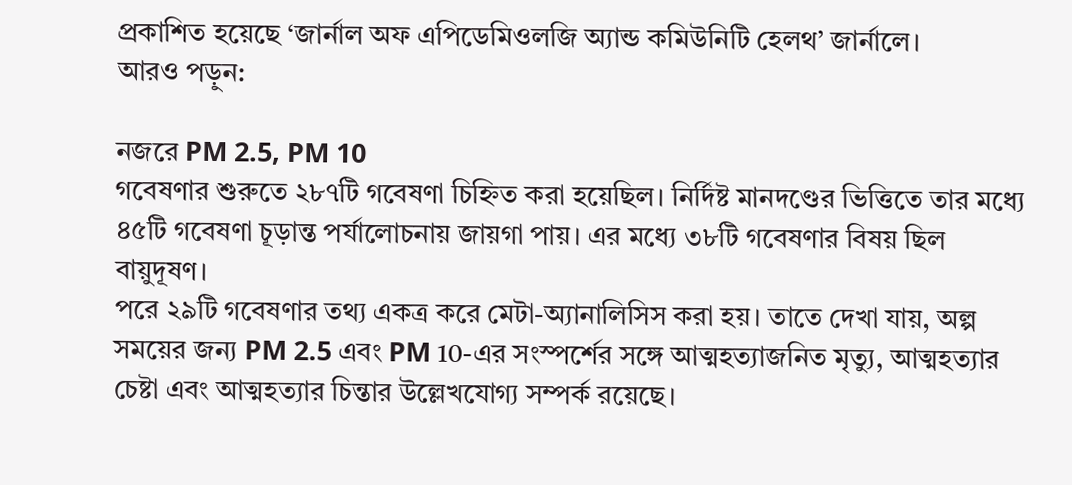প্রকাশিত হয়েছে ‘জার্নাল অফ এপিডেমিওলজি অ্যান্ড কমিউনিটি হেলথ’ জার্নালে।
আরও পড়ুন:

নজরে PM 2.5, PM 10
গবেষণার শুরুতে ২৮৭টি গবেষণা চিহ্নিত করা হয়েছিল। নির্দিষ্ট মানদণ্ডের ভিত্তিতে তার মধ্যে ৪৫টি গবেষণা চূড়ান্ত পর্যালোচনায় জায়গা পায়। এর মধ্যে ৩৮টি গবেষণার বিষয় ছিল বায়ুদূষণ।
পরে ২৯টি গবেষণার তথ্য একত্র করে মেটা-অ্যানালিসিস করা হয়। তাতে দেখা যায়, অল্প সময়ের জন্য PM 2.5 এবং PM 10-এর সংস্পর্শের সঙ্গে আত্মহত্যাজনিত মৃত্যু, আত্মহত্যার চেষ্টা এবং আত্মহত্যার চিন্তার উল্লেখযোগ্য সম্পর্ক রয়েছে।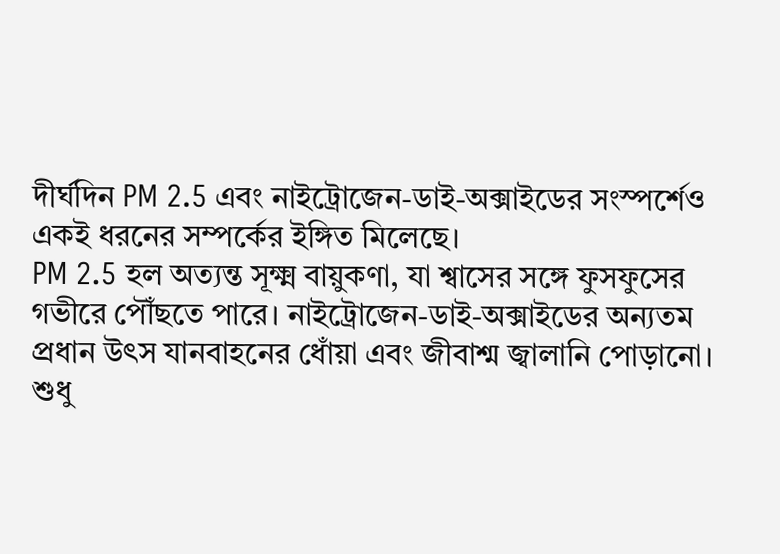দীর্ঘদিন PM 2.5 এবং নাইট্রোজেন-ডাই-অক্সাইডের সংস্পর্শেও একই ধরনের সম্পর্কের ইঙ্গিত মিলেছে।
PM 2.5 হল অত্যন্ত সূক্ষ্ম বায়ুকণা, যা শ্বাসের সঙ্গে ফুসফুসের গভীরে পৌঁছতে পারে। নাইট্রোজেন-ডাই-অক্সাইডের অন্যতম প্রধান উৎস যানবাহনের ধোঁয়া এবং জীবাশ্ম জ্বালানি পোড়ানো।
শুধু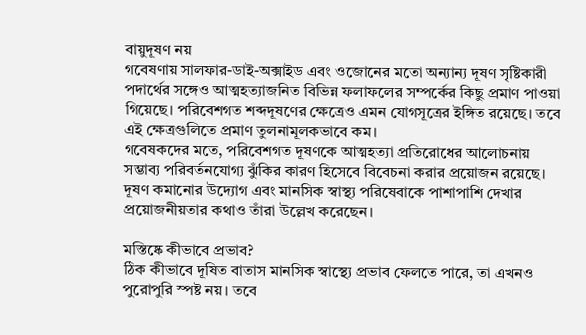বায়ুদূষণ নয়
গবেষণায় সালফার-ডাই-অক্সাইড এবং ওজোনের মতো অন্যান্য দূষণ সৃষ্টিকারী পদার্থের সঙ্গেও আত্মহত্যাজনিত বিভিন্ন ফলাফলের সম্পর্কের কিছু প্রমাণ পাওয়া গিয়েছে। পরিবেশগত শব্দদূষণের ক্ষেত্রেও এমন যোগসূত্রের ইঙ্গিত রয়েছে। তবে এই ক্ষেত্রগুলিতে প্রমাণ তুলনামূলকভাবে কম।
গবেষকদের মতে, পরিবেশগত দূষণকে আত্মহত্যা প্রতিরোধের আলোচনায় সম্ভাব্য পরিবর্তনযোগ্য ঝুঁকির কারণ হিসেবে বিবেচনা করার প্রয়োজন রয়েছে। দূষণ কমানোর উদ্যোগ এবং মানসিক স্বাস্থ্য পরিষেবাকে পাশাপাশি দেখার প্রয়োজনীয়তার কথাও তাঁরা উল্লেখ করেছেন।

মস্তিষ্কে কীভাবে প্রভাব?
ঠিক কীভাবে দূষিত বাতাস মানসিক স্বাস্থ্যে প্রভাব ফেলতে পারে, তা এখনও পুরোপুরি স্পষ্ট নয়। তবে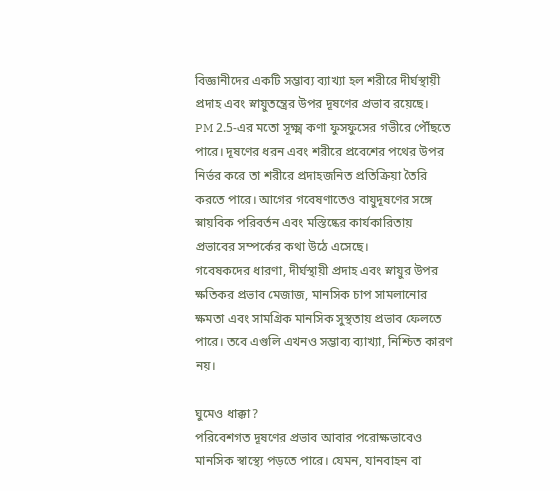বিজ্ঞানীদের একটি সম্ভাব্য ব্যাখ্যা হল শরীরে দীর্ঘস্থায়ী প্রদাহ এবং স্নায়ুতন্ত্রের উপর দূষণের প্রভাব রয়েছে।
PM 2.5-এর মতো সূক্ষ্ম কণা ফুসফুসের গভীরে পৌঁছতে পারে। দূষণের ধরন এবং শরীরে প্রবেশের পথের উপর নির্ভর করে তা শরীরে প্রদাহজনিত প্রতিক্রিয়া তৈরি করতে পারে। আগের গবেষণাতেও বায়ুদূষণের সঙ্গে স্নায়বিক পরিবর্তন এবং মস্তিষ্কের কার্যকারিতায় প্রভাবের সম্পর্কের কথা উঠে এসেছে।
গবেষকদের ধারণা, দীর্ঘস্থায়ী প্রদাহ এবং স্নায়ুর উপর ক্ষতিকর প্রভাব মেজাজ, মানসিক চাপ সামলানোর ক্ষমতা এবং সামগ্রিক মানসিক সুস্থতায় প্রভাব ফেলতে পারে। তবে এগুলি এখনও সম্ভাব্য ব্যাখ্যা, নিশ্চিত কারণ নয়।

ঘুমেও ধাক্কা?
পরিবেশগত দূষণের প্রভাব আবার পরোক্ষভাবেও মানসিক স্বাস্থ্যে পড়তে পারে। যেমন, যানবাহন বা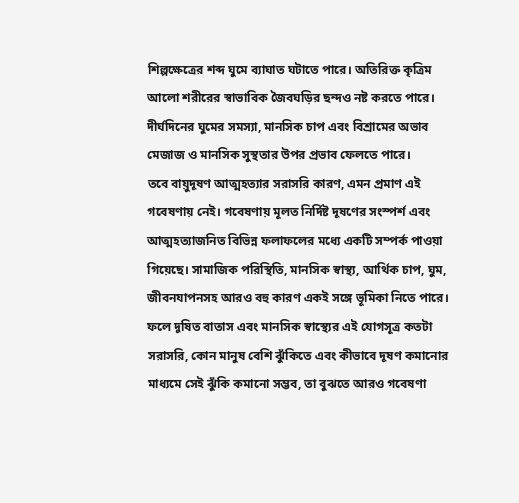শিল্পক্ষেত্রের শব্দ ঘুমে ব্যাঘাত ঘটাতে পারে। অতিরিক্ত কৃত্রিম আলো শরীরের স্বাভাবিক জৈবঘড়ির ছন্দও নষ্ট করতে পারে। দীর্ঘদিনের ঘুমের সমস্যা, মানসিক চাপ এবং বিশ্রামের অভাব মেজাজ ও মানসিক সুস্থতার উপর প্রভাব ফেলতে পারে।
তবে বায়ুদূষণ আত্মহত্যার সরাসরি কারণ, এমন প্রমাণ এই গবেষণায় নেই। গবেষণায় মূলত নির্দিষ্ট দূষণের সংস্পর্শ এবং আত্মহত্যাজনিত বিভিন্ন ফলাফলের মধ্যে একটি সম্পর্ক পাওয়া গিয়েছে। সামাজিক পরিস্থিতি, মানসিক স্বাস্থ্য, আর্থিক চাপ, ঘুম, জীবনযাপনসহ আরও বহু কারণ একই সঙ্গে ভূমিকা নিতে পারে।
ফলে দূষিত বাতাস এবং মানসিক স্বাস্থ্যের এই যোগসূত্র কতটা সরাসরি, কোন মানুষ বেশি ঝুঁকিতে এবং কীভাবে দূষণ কমানোর মাধ্যমে সেই ঝুঁকি কমানো সম্ভব, তা বুঝতে আরও গবেষণা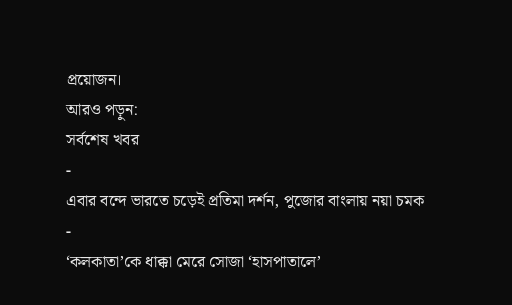প্রয়োজন।
আরও পড়ুন:
সর্বশেষ খবর
-
এবার বন্দে ভারতে চড়েই প্রতিমা দর্শন, পুজোর বাংলায় নয়া চমক
-
‘কলকাতা’কে ধাক্কা মেরে সোজা ‘হাসপাতালে’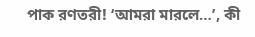পাক রণতরী! ‘আমরা মারলে…’, কী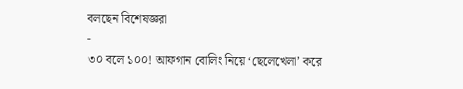বলছেন বিশেষজ্ঞরা
-
৩০ বলে ১০০! আফগান বোলিং নিয়ে ‘ছেলেখেলা’ করে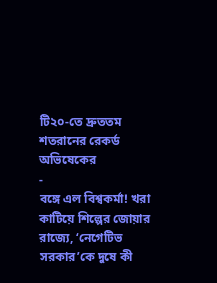টি২০-তে দ্রুততম শতরানের রেকর্ড অভিষেকের
-
বঙ্গে এল বিশ্বকর্মা! খরা কাটিয়ে শিল্পের জোয়ার রাজ্যে, ‘নেগেটিভ সরকার’কে দুষে কী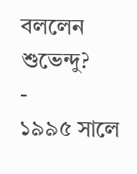বললেন শুভেন্দু?
-
১৯৯৫ সালে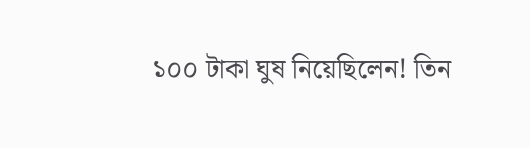১০০ টাকা ঘুষ নিয়েছিলেন! তিন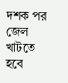দশক পর জেল খাটতে হবে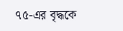৭৫-এর বৃদ্ধকে